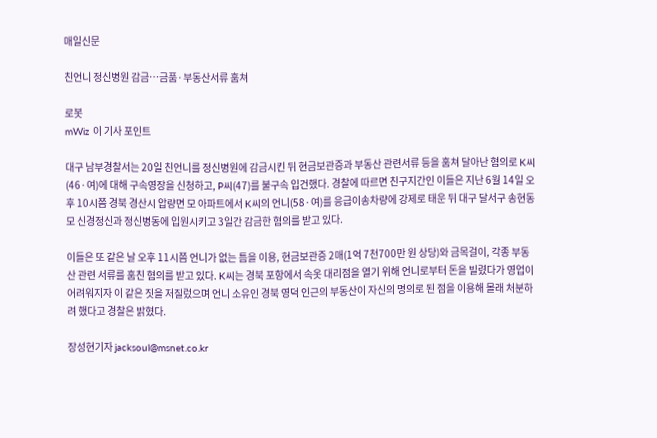매일신문

친언니 정신병원 감금…금품·부동산서류 훔쳐

로봇
mWiz 이 기사 포인트

대구 남부경찰서는 20일 친언니를 정신병원에 감금시킨 뒤 현금보관증과 부동산 관련서류 등을 훔쳐 달아난 혐의로 K씨(46·여)에 대해 구속영장을 신청하고, P씨(47)를 불구속 입건했다. 경찰에 따르면 친구지간인 이들은 지난 6월 14일 오후 10시쯤 경북 경산시 압량면 모 아파트에서 K씨의 언니(58·여)를 응급이송차량에 강제로 태운 뒤 대구 달서구 송현동 모 신경정신과 정신병동에 입원시키고 3일간 감금한 혐의를 받고 있다.

이들은 또 같은 날 오후 11시쯤 언니가 없는 틈을 이용, 현금보관증 2매(1억 7천700만 원 상당)와 금목걸이, 각종 부동산 관련 서류를 훔친 혐의를 받고 있다. K씨는 경북 포항에서 속옷 대리점을 열기 위해 언니로부터 돈을 빌렸다가 영업이 어려워지자 이 같은 짓을 저질렀으며 언니 소유인 경북 영덕 인근의 부동산이 자신의 명의로 된 점을 이용해 몰래 처분하려 했다고 경찰은 밝혔다.

장성현기자 jacksoul@msnet.co.kr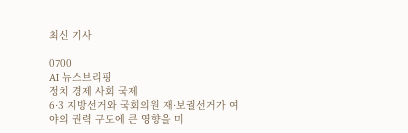최신 기사

0700
AI 뉴스브리핑
정치 경제 사회 국제
6·3 지방선거와 국회의원 재·보궐선거가 여야의 권력 구도에 큰 영향을 미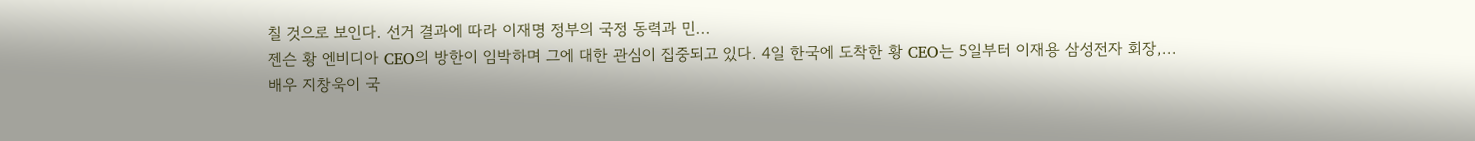칠 것으로 보인다. 선거 결과에 따라 이재명 정부의 국정 동력과 민...
젠슨 황 엔비디아 CEO의 방한이 임박하며 그에 대한 관심이 집중되고 있다. 4일 한국에 도착한 황 CEO는 5일부터 이재용 삼성전자 회장,...
배우 지창욱이 국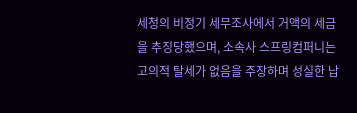세청의 비정기 세무조사에서 거액의 세금을 추징당했으며, 소속사 스프링컴퍼니는 고의적 탈세가 없음을 주장하며 성실한 납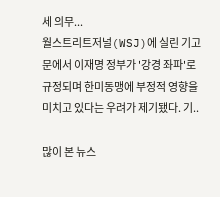세 의무...
월스트리트저널(WSJ)에 실린 기고문에서 이재명 정부가 '강경 좌파'로 규정되며 한미동맹에 부정적 영향을 미치고 있다는 우려가 제기됐다. 기..

많이 본 뉴스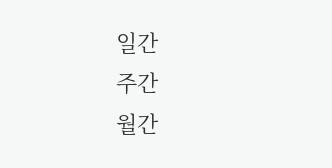일간
주간
월간